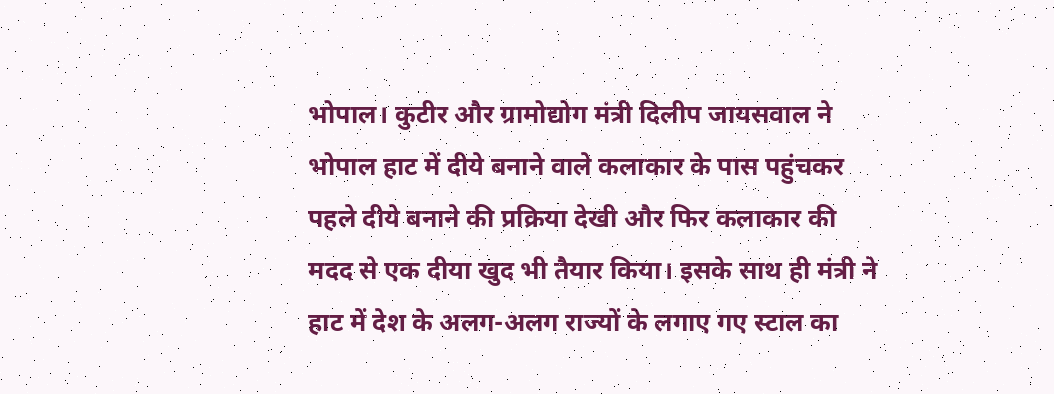भोपाल। कुटीर और ग्रामोद्योग मंत्री दिलीप जायसवाल ने भोपाल हाट में दीये बनाने वाले कलाकार के पास पहुंचकर पहले दीये बनाने की प्रक्रिया देखी और फिर कलाकार की मदद से एक दीया खुद भी तैयार किया। इसके साथ ही मंत्री ने हाट में देश के अलग-अलग राज्यों के लगाए गए स्टाल का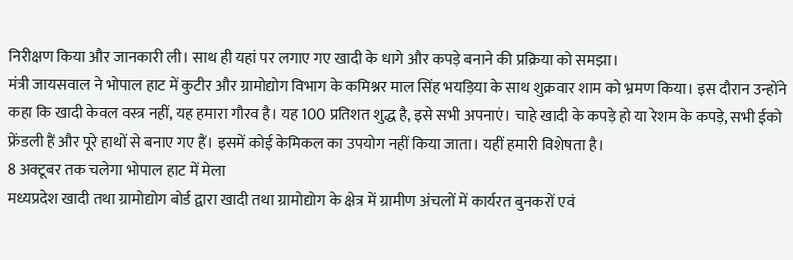निरीक्षण किया और जानकारी ली। साथ ही यहां पर लगाए गए खादी के धागे और कपड़े बनाने की प्रक्रिया को समझा।
मंत्री जायसवाल ने भोपाल हाट में कुटीर और ग्रामोद्योग विभाग के कमिश्नर माल सिंह भयड़िया के साथ शुक्रवार शाम को भ्रमण किया। इस दौरान उन्होंने कहा कि खादी केवल वस्त्र नहीं, यह हमारा गौरव है। यह 100 प्रतिशत शुद्ध है, इसे सभी अपनाएं। चाहे खादी के कपड़े हो या रेशम के कपड़े, सभी ईको फ्रेंडली हैं और पूरे हाथों से बनाए गए हैं। इसमें कोई केमिकल का उपयोग नहीं किया जाता। यहीं हमारी विशेषता है।
8 अक्टूबर तक चलेगा भोपाल हाट में मेला
मध्यप्रदेश खादी तथा ग्रामोद्योग बोर्ड द्वारा खादी तथा ग्रामोद्योग के क्षेत्र में ग्रामीण अंचलों में कार्यरत बुनकरों एवं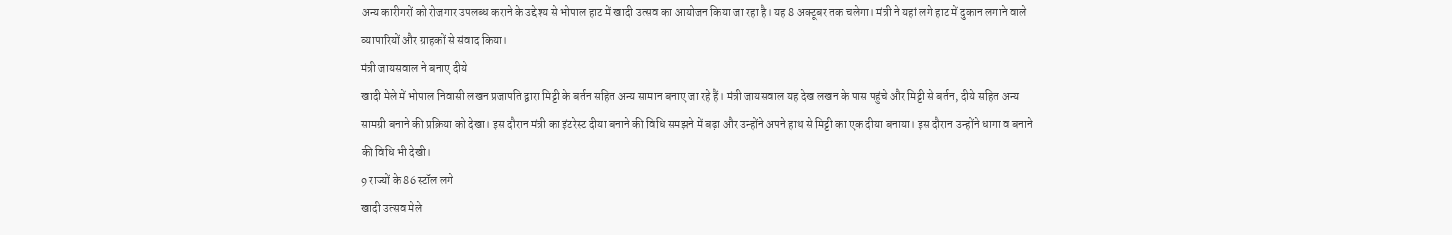अन्य कारीगरों को रोजगार उपलब्ध कराने के उद्देश्य से भोपाल हाट में खादी उत्सव का आयोजन किया जा रहा है। यह 8 अक्टूबर तक चलेगा। मंत्री ने यहां लगे हाट में दुकान लगाने वाले व्यापारियों और ग्राहकों से संवाद किया।
मंत्री जायसवाल ने बनाए दीये
खादी मेले में भोपाल निवासी लखन प्रजापति द्वारा मिट्टी के बर्तन सहित अन्य सामान बनाए जा रहे हैं। मंत्री जायसवाल यह देख लखन के पास पहुंचे और मिट्टी से बर्तन, दीये सहित अन्य सामग्री बनाने की प्रक्रिया को देखा। इस दौरान मंत्री का इंटरेस्ट दीया बनाने की विधि समझने में बढ़ा और उन्होंने अपने हाथ से मिट्टी का एक दीया बनाया। इस दौरान उन्होंने धागा व बनाने की विधि भी देखी।
9 राज्यों के 86 स्टॉल लगे
खादी उत्सव मेले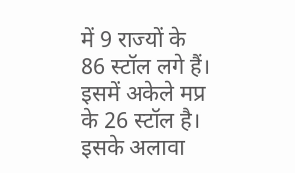में 9 राज्यों के 86 स्टॉल लगे हैं। इसमें अकेले मप्र के 26 स्टॉल है। इसके अलावा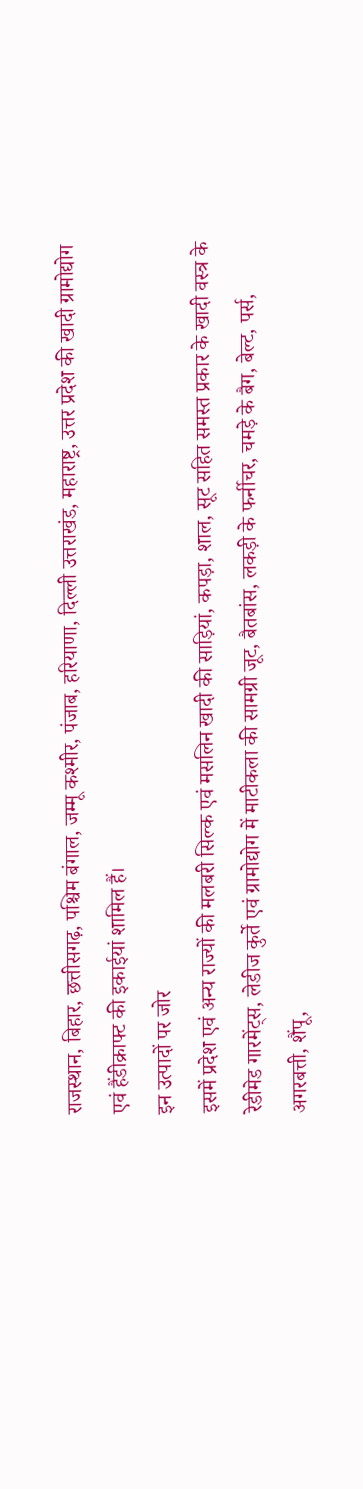राजस्थान, बिहार, छत्तीसगढ़, पश्चिम बंगाल, जम्मू कश्मीर, पंजाब, हरियाणा, दिल्ली उत्तराखंड, महाराष्ट्र, उत्तर प्रदेश की खादी ग्रामोद्योग एवं हैंडीक्राफ्ट की इकाईयां शामिल हैं।
इन उत्पादों पर जोर
इसमें प्रदेश एवं अन्य राज्यों की मलबरी सिल्क एवं मसलिन खादी की साड़ियां, कपड़ा, शाल, सूट सहित समस्त प्रकार के खादी वस्त्र के रेडीमेड गारमेंट्स, लेडीज कुर्ते एवं ग्रामोद्योग में माटीकला की सामग्री जूट, बैतबांस, लकड़ी के फर्नीचर, चमड़े के बैग, बेल्ट, पर्स, अगरबत्ती, शैंपू,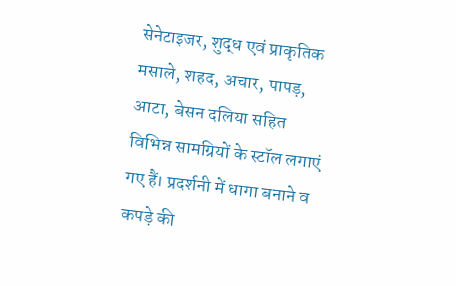सेनेटाइजर, शुद्ध एवं प्राकृतिक मसाले, शहद, अचार, पापड़, आटा, बेसन दलिया सहित विभिन्न सामग्रियों के स्टॉल लगाएं गए हैं। प्रदर्शनी में धागा बनाने व कपड़े की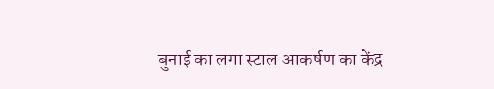बुनाई का लगा स्टाल आकर्षण का केंद्र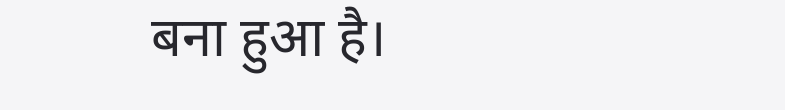बना हुआ है।